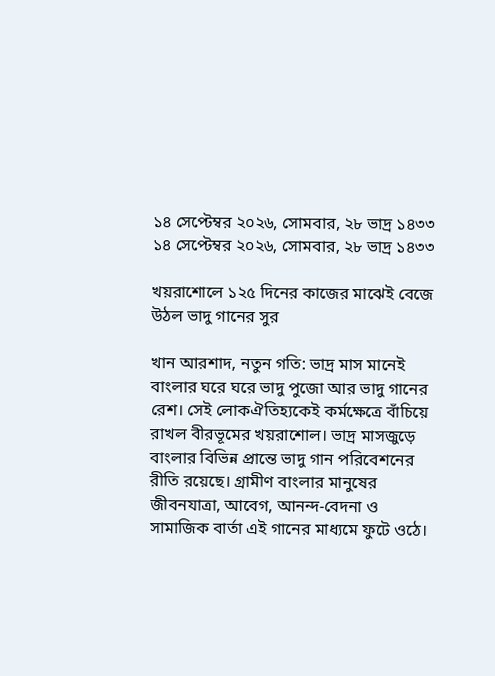১৪ সেপ্টেম্বর ২০২৬, সোমবার, ২৮ ভাদ্র ১৪৩৩
১৪ সেপ্টেম্বর ২০২৬, সোমবার, ২৮ ভাদ্র ১৪৩৩

খয়রাশোলে ১২৫ দিনের কাজের মাঝেই বেজে উঠল ভাদু গানের সুর

খান আরশাদ, নতুন গতি: ভাদ্র মাস মানেই বাংলার ঘরে ঘরে ভাদু পুজো আর ভাদু গানের রেশ। সেই লোকঐতিহ্যকেই কর্মক্ষেত্রে বাঁচিয়ে রাখল বীরভূমের খয়রাশোল। ভাদ্র মাসজুড়ে বাংলার বিভিন্ন প্রান্তে ভাদু গান পরিবেশনের রীতি রয়েছে। গ্রামীণ বাংলার মানুষের জীবনযাত্রা, আবেগ, আনন্দ-বেদনা ও সামাজিক বার্তা এই গানের মাধ্যমে ফুটে ওঠে।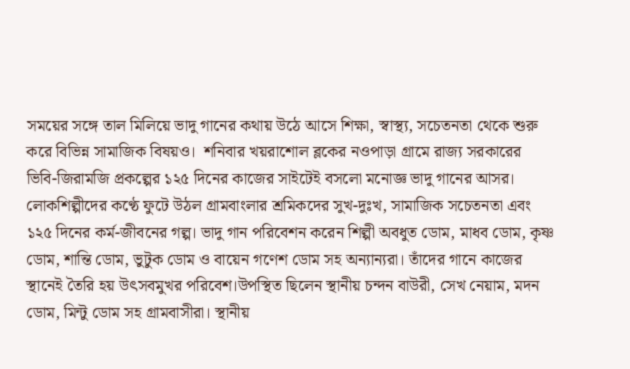সময়ের সঙ্গে তাল মিলিয়ে ভাদু গানের কথায় উঠে আসে শিক্ষা, স্বাস্থ্য, সচেতনতা থেকে শুরু করে বিভিন্ন সামাজিক বিষয়ও।  শনিবার খয়রাশোল ব্লকের নওপাড়া গ্রামে রাজ্য সরকারের ভিবি-জিরামজি প্রকল্পের ১২৫ দিনের কাজের সাইটেই বসলো মনোজ্ঞ ভাদু গানের আসর। লোকশিল্পীদের কণ্ঠে ফুটে উঠল গ্রামবাংলার শ্রমিকদের সুখ-দুঃখ, সামাজিক সচেতনতা এবং ১২৫ দিনের কর্ম-জীবনের গল্প। ভাদু গান পরিবেশন করেন শিল্পী অবধুত ডোম, মাধব ডোম, কৃষ্ণ ডোম, শান্তি ডোম, ভুটুক ডোম ও বায়েন গণেশ ডোম সহ অন্যান্যরা। তাঁদের গানে কাজের স্থানেই তৈরি হয় উৎসবমুখর পরিবেশ।উপস্থিত ছিলেন স্থানীয় চন্দন বাউরী, সেখ নেয়াম, মদন ডোম, মিন্টু ডোম সহ গ্রামবাসীরা। স্থানীয়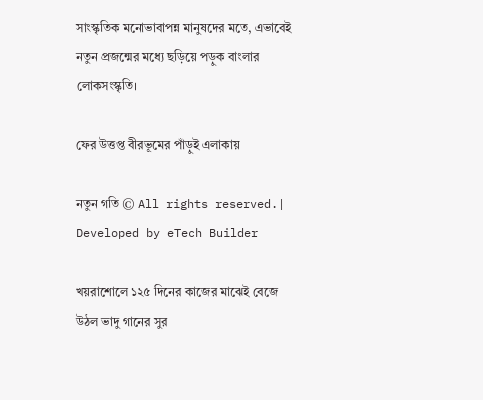সাংস্কৃতিক মনোভাবাপন্ন মানুষদের মতে, এভাবেই নতুন প্রজন্মের মধ্যে ছড়িয়ে পড়ুক বাংলার লোকসংস্কৃতি।

ফের উত্তপ্ত বীরভূমের পাঁড়ুই এলাকায়

নতুন গতি © All rights reserved.| Developed by eTech Builder

খয়রাশোলে ১২৫ দিনের কাজের মাঝেই বেজে উঠল ভাদু গানের সুর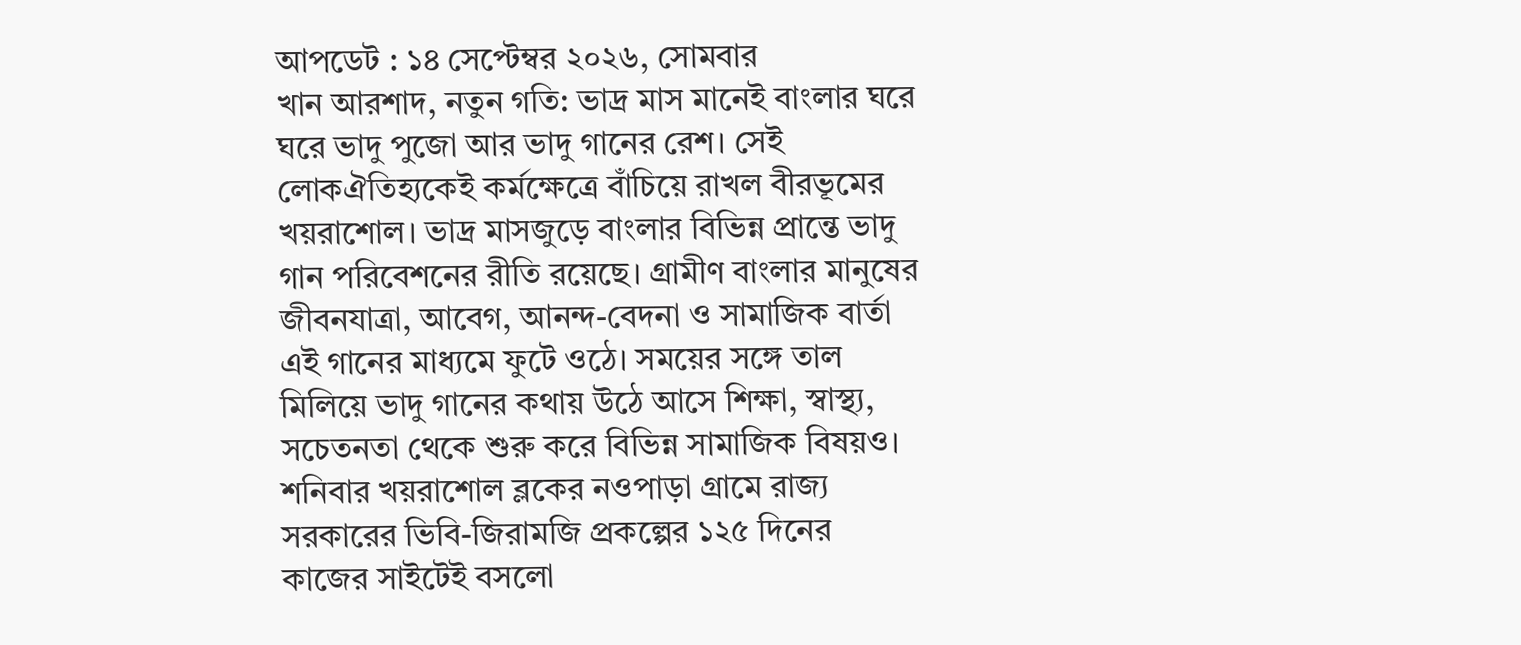আপডেট : ১৪ সেপ্টেম্বর ২০২৬, সোমবার
খান আরশাদ, নতুন গতি: ভাদ্র মাস মানেই বাংলার ঘরে ঘরে ভাদু পুজো আর ভাদু গানের রেশ। সেই লোকঐতিহ্যকেই কর্মক্ষেত্রে বাঁচিয়ে রাখল বীরভূমের খয়রাশোল। ভাদ্র মাসজুড়ে বাংলার বিভিন্ন প্রান্তে ভাদু গান পরিবেশনের রীতি রয়েছে। গ্রামীণ বাংলার মানুষের জীবনযাত্রা, আবেগ, আনন্দ-বেদনা ও সামাজিক বার্তা এই গানের মাধ্যমে ফুটে ওঠে। সময়ের সঙ্গে তাল মিলিয়ে ভাদু গানের কথায় উঠে আসে শিক্ষা, স্বাস্থ্য, সচেতনতা থেকে শুরু করে বিভিন্ন সামাজিক বিষয়ও।  শনিবার খয়রাশোল ব্লকের নওপাড়া গ্রামে রাজ্য সরকারের ভিবি-জিরামজি প্রকল্পের ১২৫ দিনের কাজের সাইটেই বসলো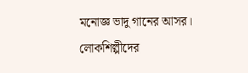মনোজ্ঞ ভাদু গানের আসর। লোকশিল্পীদের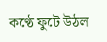কণ্ঠে ফুটে উঠল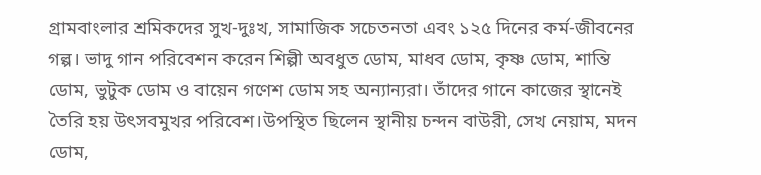গ্রামবাংলার শ্রমিকদের সুখ-দুঃখ, সামাজিক সচেতনতা এবং ১২৫ দিনের কর্ম-জীবনের গল্প। ভাদু গান পরিবেশন করেন শিল্পী অবধুত ডোম, মাধব ডোম, কৃষ্ণ ডোম, শান্তি ডোম, ভুটুক ডোম ও বায়েন গণেশ ডোম সহ অন্যান্যরা। তাঁদের গানে কাজের স্থানেই তৈরি হয় উৎসবমুখর পরিবেশ।উপস্থিত ছিলেন স্থানীয় চন্দন বাউরী, সেখ নেয়াম, মদন ডোম,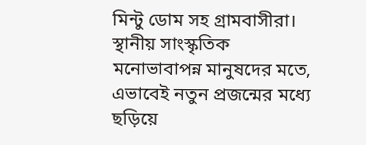মিন্টু ডোম সহ গ্রামবাসীরা। স্থানীয় সাংস্কৃতিক মনোভাবাপন্ন মানুষদের মতে, এভাবেই নতুন প্রজন্মের মধ্যে ছড়িয়ে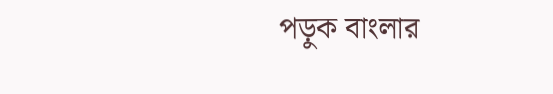পড়ুক বাংলার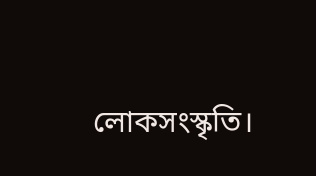লোকসংস্কৃতি।